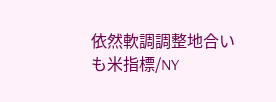依然軟調調整地合いも米指標/NY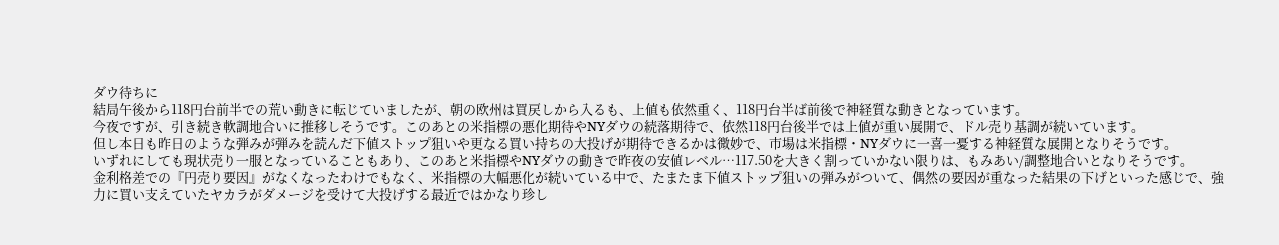ダウ待ちに
結局午後から118円台前半での荒い動きに転じていましたが、朝の欧州は買戻しから入るも、上値も依然重く、118円台半ば前後で神経質な動きとなっています。
今夜ですが、引き続き軟調地合いに推移しそうです。このあとの米指標の悪化期待やNYダウの続落期待で、依然118円台後半では上値が重い展開で、ドル売り基調が続いています。
但し本日も昨日のような弾みが弾みを読んだ下値ストップ狙いや更なる買い持ちの大投げが期待できるかは微妙で、市場は米指標・NYダウに一喜一憂する神経質な展開となりそうです。
いずれにしても現状売り一服となっていることもあり、このあと米指標やNYダウの動きで昨夜の安値レベル…117.50を大きく割っていかない限りは、もみあい/調整地合いとなりそうです。
金利格差での『円売り要因』がなくなったわけでもなく、米指標の大幅悪化が続いている中で、たまたま下値ストップ狙いの弾みがついて、偶然の要因が重なった結果の下げといった感じで、強力に買い支えていたヤカラがダメージを受けて大投げする最近ではかなり珍し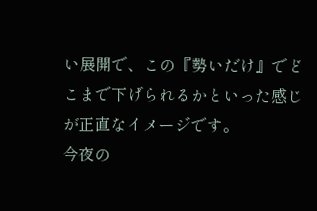い展開で、この『勢いだけ』でどこまで下げられるかといった感じが正直なイメージです。
今夜の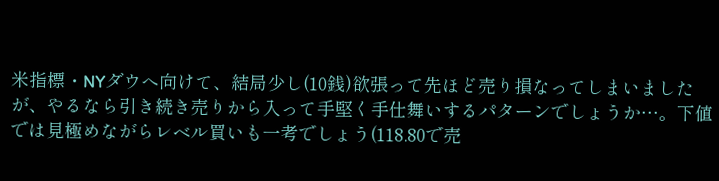米指標・NYダウへ向けて、結局少し(10銭)欲張って先ほど売り損なってしまいましたが、やるなら引き続き売りから入って手堅く手仕舞いするパターンでしょうか…。下値では見極めながらレベル買いも一考でしょう(118.80で売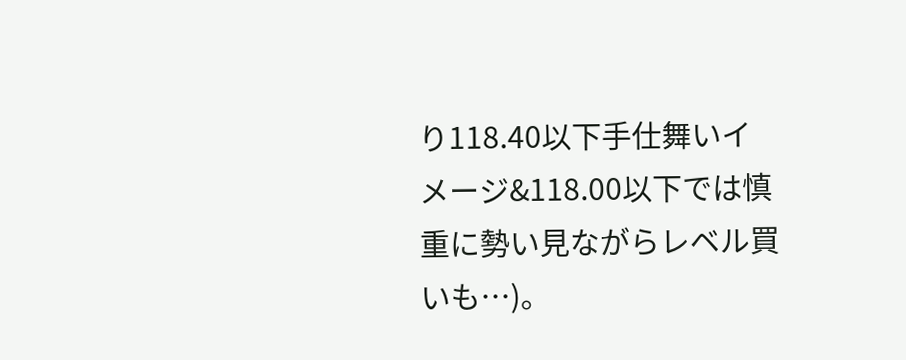り118.40以下手仕舞いイメージ&118.00以下では慎重に勢い見ながらレベル買いも…)。